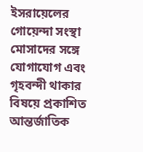ইসরায়েলের গোয়েন্দা সংস্থা মোসাদের সঙ্গে যোগাযোগ এবং গৃহবন্দী থাকার বিষয়ে প্রকাশিত আন্তর্জাতিক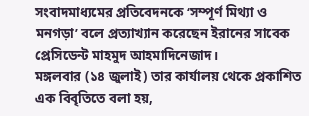সংবাদমাধ্যমের প্রতিবেদনকে ‘সম্পূর্ণ মিথ্যা ও মনগড়া’ বলে প্রত্যাখ্যান করেছেন ইরানের সাবেক প্রেসিডেন্ট মাহমুদ আহমাদিনেজাদ।
মঙ্গলবার (১৪ জুলাই) তার কার্যালয় থেকে প্রকাশিত এক বিবৃতিতে বলা হয়,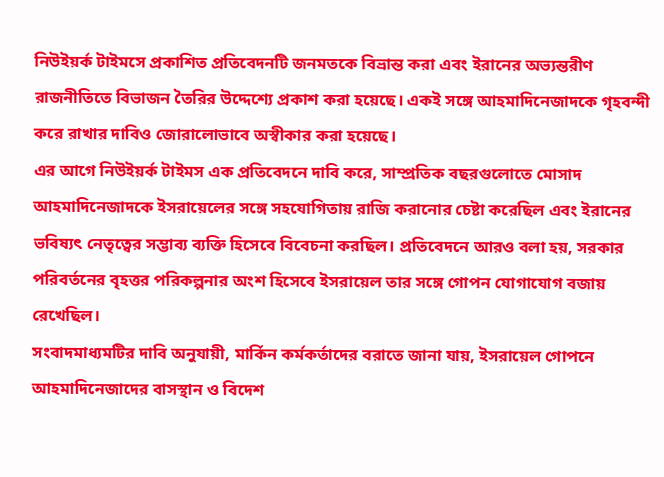নিউইয়র্ক টাইমসে প্রকাশিত প্রতিবেদনটি জনমতকে বিভ্রান্ত করা এবং ইরানের অভ্যন্তরীণ রাজনীতিতে বিভাজন তৈরির উদ্দেশ্যে প্রকাশ করা হয়েছে। একই সঙ্গে আহমাদিনেজাদকে গৃহবন্দী করে রাখার দাবিও জোরালোভাবে অস্বীকার করা হয়েছে।
এর আগে নিউইয়র্ক টাইমস এক প্রতিবেদনে দাবি করে, সাম্প্রতিক বছরগুলোতে মোসাদ আহমাদিনেজাদকে ইসরায়েলের সঙ্গে সহযোগিতায় রাজি করানোর চেষ্টা করেছিল এবং ইরানের ভবিষ্যৎ নেতৃত্বের সম্ভাব্য ব্যক্তি হিসেবে বিবেচনা করছিল। প্রতিবেদনে আরও বলা হয়, সরকার পরিবর্তনের বৃহত্তর পরিকল্পনার অংশ হিসেবে ইসরায়েল তার সঙ্গে গোপন যোগাযোগ বজায় রেখেছিল।
সংবাদমাধ্যমটির দাবি অনুযায়ী, মার্কিন কর্মকর্তাদের বরাতে জানা যায়, ইসরায়েল গোপনে আহমাদিনেজাদের বাসস্থান ও বিদেশ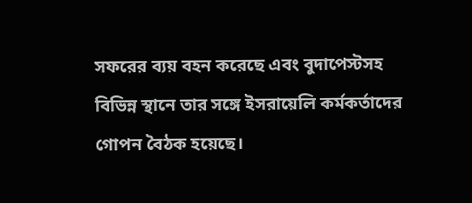সফরের ব্যয় বহন করেছে এবং বুদাপেস্টসহ বিভিন্ন স্থানে তার সঙ্গে ইসরায়েলি কর্মকর্তাদের গোপন বৈঠক হয়েছে।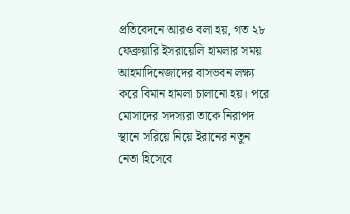প্রতিবেদনে আরও বলা হয়, গত ২৮ ফেব্রুয়ারি ইসরায়েলি হামলার সময় আহমাদিনেজাদের বাসভবন লক্ষ্য করে বিমান হামলা চালানো হয়। পরে মোসাদের সদস্যরা তাকে নিরাপদ স্থানে সরিয়ে নিয়ে ইরানের নতুন নেতা হিসেবে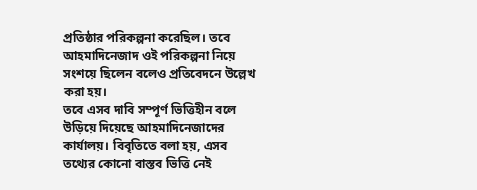প্রতিষ্ঠার পরিকল্পনা করেছিল। তবে আহমাদিনেজাদ ওই পরিকল্পনা নিয়ে সংশয়ে ছিলেন বলেও প্রতিবেদনে উল্লেখ করা হয়।
তবে এসব দাবি সম্পূর্ণ ভিত্তিহীন বলে উড়িয়ে দিয়েছে আহমাদিনেজাদের কার্যালয়। বিবৃতিতে বলা হয়, এসব তথ্যের কোনো বাস্তব ভিত্তি নেই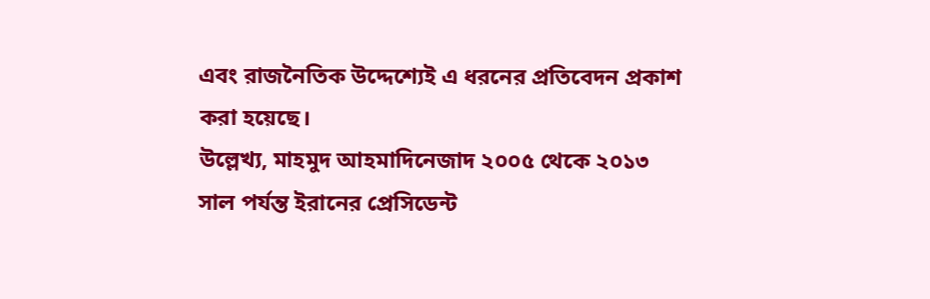এবং রাজনৈতিক উদ্দেশ্যেই এ ধরনের প্রতিবেদন প্রকাশ করা হয়েছে।
উল্লেখ্য, মাহমুদ আহমাদিনেজাদ ২০০৫ থেকে ২০১৩ সাল পর্যন্ত ইরানের প্রেসিডেন্ট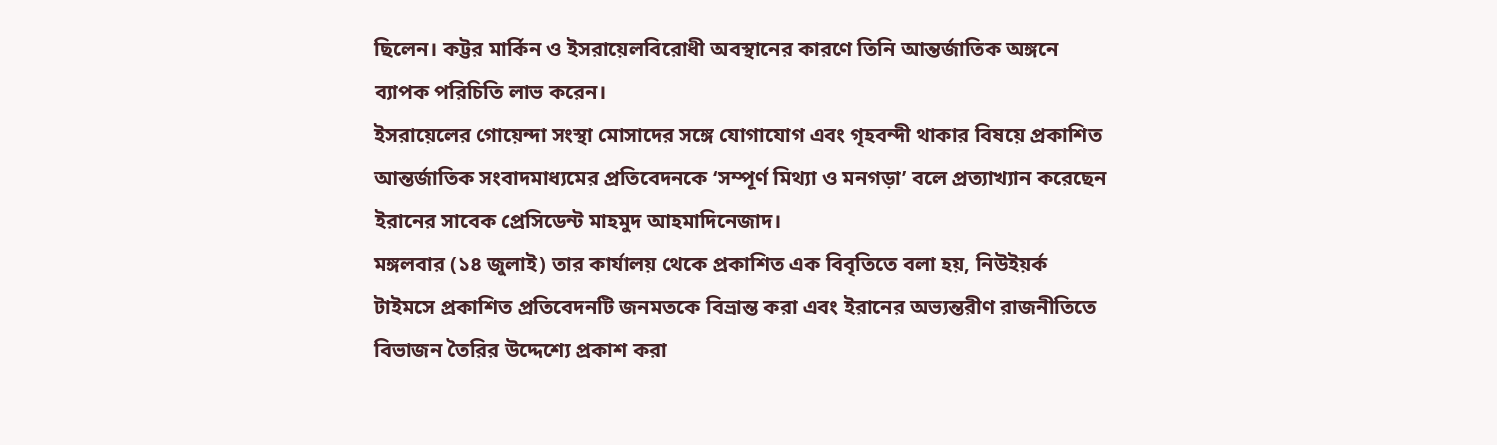ছিলেন। কট্টর মার্কিন ও ইসরায়েলবিরোধী অবস্থানের কারণে তিনি আন্তর্জাতিক অঙ্গনে ব্যাপক পরিচিতি লাভ করেন।
ইসরায়েলের গোয়েন্দা সংস্থা মোসাদের সঙ্গে যোগাযোগ এবং গৃহবন্দী থাকার বিষয়ে প্রকাশিত আন্তর্জাতিক সংবাদমাধ্যমের প্রতিবেদনকে ‘সম্পূর্ণ মিথ্যা ও মনগড়া’ বলে প্রত্যাখ্যান করেছেন ইরানের সাবেক প্রেসিডেন্ট মাহমুদ আহমাদিনেজাদ।
মঙ্গলবার (১৪ জুলাই) তার কার্যালয় থেকে প্রকাশিত এক বিবৃতিতে বলা হয়, নিউইয়র্ক টাইমসে প্রকাশিত প্রতিবেদনটি জনমতকে বিভ্রান্ত করা এবং ইরানের অভ্যন্তরীণ রাজনীতিতে বিভাজন তৈরির উদ্দেশ্যে প্রকাশ করা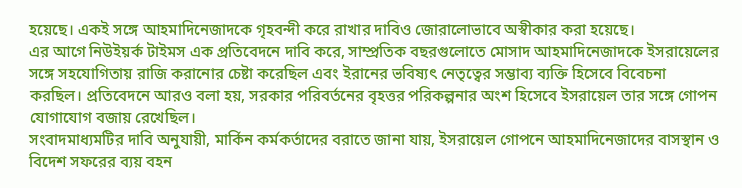হয়েছে। একই সঙ্গে আহমাদিনেজাদকে গৃহবন্দী করে রাখার দাবিও জোরালোভাবে অস্বীকার করা হয়েছে।
এর আগে নিউইয়র্ক টাইমস এক প্রতিবেদনে দাবি করে, সাম্প্রতিক বছরগুলোতে মোসাদ আহমাদিনেজাদকে ইসরায়েলের সঙ্গে সহযোগিতায় রাজি করানোর চেষ্টা করেছিল এবং ইরানের ভবিষ্যৎ নেতৃত্বের সম্ভাব্য ব্যক্তি হিসেবে বিবেচনা করছিল। প্রতিবেদনে আরও বলা হয়, সরকার পরিবর্তনের বৃহত্তর পরিকল্পনার অংশ হিসেবে ইসরায়েল তার সঙ্গে গোপন যোগাযোগ বজায় রেখেছিল।
সংবাদমাধ্যমটির দাবি অনুযায়ী, মার্কিন কর্মকর্তাদের বরাতে জানা যায়, ইসরায়েল গোপনে আহমাদিনেজাদের বাসস্থান ও বিদেশ সফরের ব্যয় বহন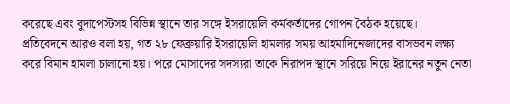করেছে এবং বুদাপেস্টসহ বিভিন্ন স্থানে তার সঙ্গে ইসরায়েলি কর্মকর্তাদের গোপন বৈঠক হয়েছে।
প্রতিবেদনে আরও বলা হয়, গত ২৮ ফেব্রুয়ারি ইসরায়েলি হামলার সময় আহমাদিনেজাদের বাসভবন লক্ষ্য করে বিমান হামলা চালানো হয়। পরে মোসাদের সদস্যরা তাকে নিরাপদ স্থানে সরিয়ে নিয়ে ইরানের নতুন নেতা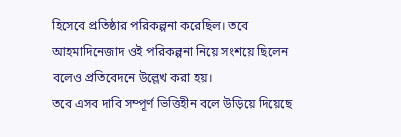হিসেবে প্রতিষ্ঠার পরিকল্পনা করেছিল। তবে আহমাদিনেজাদ ওই পরিকল্পনা নিয়ে সংশয়ে ছিলেন বলেও প্রতিবেদনে উল্লেখ করা হয়।
তবে এসব দাবি সম্পূর্ণ ভিত্তিহীন বলে উড়িয়ে দিয়েছে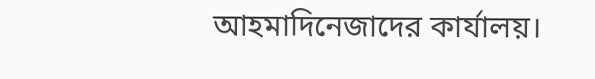আহমাদিনেজাদের কার্যালয়।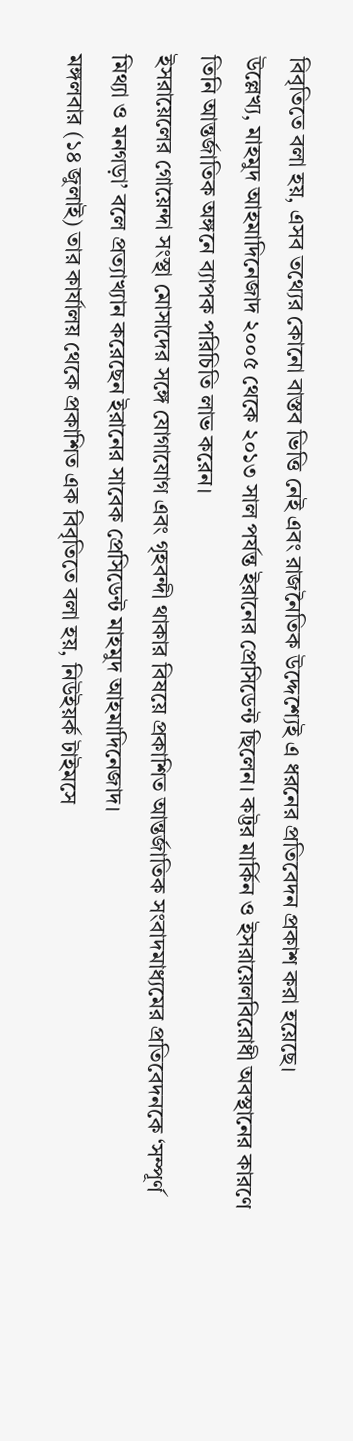বিবৃতিতে বলা হয়, এসব তথ্যের কোনো বাস্তব ভিত্তি নেই এবং রাজনৈতিক উদ্দেশ্যেই এ ধরনের প্রতিবেদন প্রকাশ করা হয়েছে।
উল্লেখ্য, মাহমুদ আহমাদিনেজাদ ২০০৫ থেকে ২০১৩ সাল পর্যন্ত ইরানের প্রেসিডেন্ট ছিলেন। কট্টর মার্কিন ও ইসরায়েলবিরোধী অবস্থানের কারণে তিনি আন্তর্জাতিক অঙ্গনে ব্যাপক পরিচিতি লাভ করেন।
ইসরায়েলের গোয়েন্দা সংস্থা মোসাদের সঙ্গে যোগাযোগ এবং গৃহবন্দী থাকার বিষয়ে প্রকাশিত আন্তর্জাতিক সংবাদমাধ্যমের প্রতিবেদনকে ‘সম্পূর্ণ মিথ্যা ও মনগড়া’ বলে প্রত্যাখ্যান করেছেন ইরানের সাবেক প্রেসিডেন্ট মাহমুদ আহমাদিনেজাদ।
মঙ্গলবার (১৪ জুলাই) তার কার্যালয় থেকে প্রকাশিত এক বিবৃতিতে বলা হয়, নিউইয়র্ক টাইমসে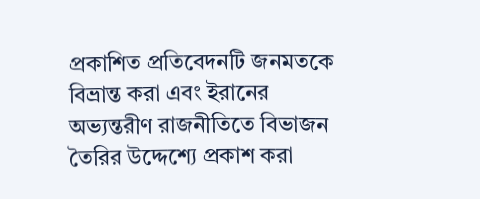প্রকাশিত প্রতিবেদনটি জনমতকে বিভ্রান্ত করা এবং ইরানের অভ্যন্তরীণ রাজনীতিতে বিভাজন তৈরির উদ্দেশ্যে প্রকাশ করা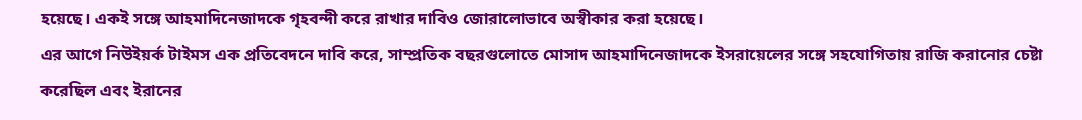হয়েছে। একই সঙ্গে আহমাদিনেজাদকে গৃহবন্দী করে রাখার দাবিও জোরালোভাবে অস্বীকার করা হয়েছে।
এর আগে নিউইয়র্ক টাইমস এক প্রতিবেদনে দাবি করে, সাম্প্রতিক বছরগুলোতে মোসাদ আহমাদিনেজাদকে ইসরায়েলের সঙ্গে সহযোগিতায় রাজি করানোর চেষ্টা করেছিল এবং ইরানের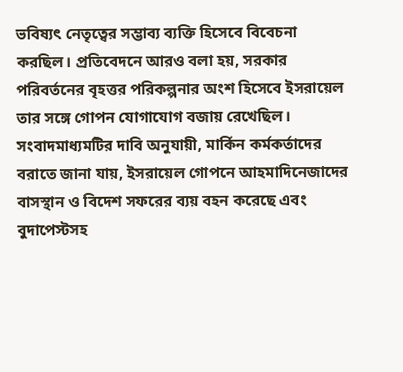ভবিষ্যৎ নেতৃত্বের সম্ভাব্য ব্যক্তি হিসেবে বিবেচনা করছিল। প্রতিবেদনে আরও বলা হয়, সরকার পরিবর্তনের বৃহত্তর পরিকল্পনার অংশ হিসেবে ইসরায়েল তার সঙ্গে গোপন যোগাযোগ বজায় রেখেছিল।
সংবাদমাধ্যমটির দাবি অনুযায়ী, মার্কিন কর্মকর্তাদের বরাতে জানা যায়, ইসরায়েল গোপনে আহমাদিনেজাদের বাসস্থান ও বিদেশ সফরের ব্যয় বহন করেছে এবং বুদাপেস্টসহ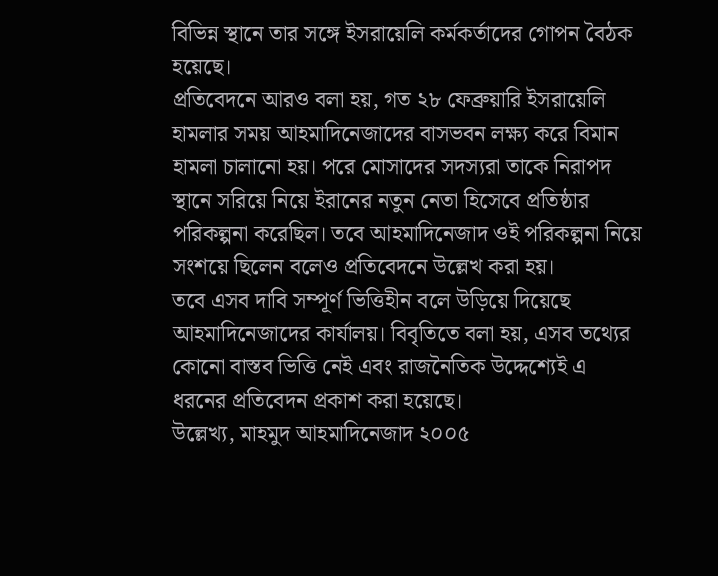বিভিন্ন স্থানে তার সঙ্গে ইসরায়েলি কর্মকর্তাদের গোপন বৈঠক হয়েছে।
প্রতিবেদনে আরও বলা হয়, গত ২৮ ফেব্রুয়ারি ইসরায়েলি হামলার সময় আহমাদিনেজাদের বাসভবন লক্ষ্য করে বিমান হামলা চালানো হয়। পরে মোসাদের সদস্যরা তাকে নিরাপদ স্থানে সরিয়ে নিয়ে ইরানের নতুন নেতা হিসেবে প্রতিষ্ঠার পরিকল্পনা করেছিল। তবে আহমাদিনেজাদ ওই পরিকল্পনা নিয়ে সংশয়ে ছিলেন বলেও প্রতিবেদনে উল্লেখ করা হয়।
তবে এসব দাবি সম্পূর্ণ ভিত্তিহীন বলে উড়িয়ে দিয়েছে আহমাদিনেজাদের কার্যালয়। বিবৃতিতে বলা হয়, এসব তথ্যের কোনো বাস্তব ভিত্তি নেই এবং রাজনৈতিক উদ্দেশ্যেই এ ধরনের প্রতিবেদন প্রকাশ করা হয়েছে।
উল্লেখ্য, মাহমুদ আহমাদিনেজাদ ২০০৫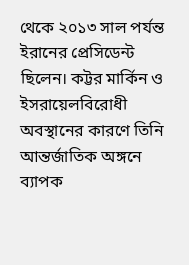থেকে ২০১৩ সাল পর্যন্ত ইরানের প্রেসিডেন্ট ছিলেন। কট্টর মার্কিন ও ইসরায়েলবিরোধী অবস্থানের কারণে তিনি আন্তর্জাতিক অঙ্গনে ব্যাপক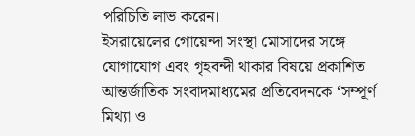পরিচিতি লাভ করেন।
ইসরায়েলের গোয়েন্দা সংস্থা মোসাদের সঙ্গে যোগাযোগ এবং গৃহবন্দী থাকার বিষয়ে প্রকাশিত আন্তর্জাতিক সংবাদমাধ্যমের প্রতিবেদনকে ‘সম্পূর্ণ মিথ্যা ও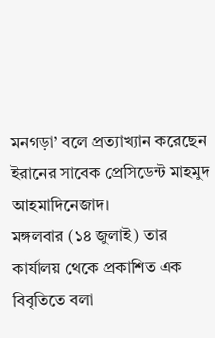মনগড়া’ বলে প্রত্যাখ্যান করেছেন ইরানের সাবেক প্রেসিডেন্ট মাহমুদ আহমাদিনেজাদ।
মঙ্গলবার (১৪ জুলাই) তার কার্যালয় থেকে প্রকাশিত এক বিবৃতিতে বলা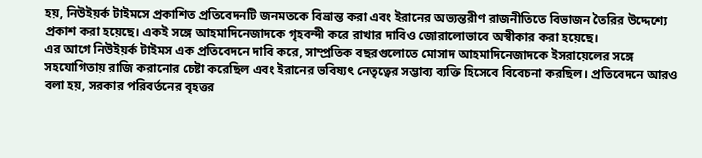হয়, নিউইয়র্ক টাইমসে প্রকাশিত প্রতিবেদনটি জনমতকে বিভ্রান্ত করা এবং ইরানের অভ্যন্তরীণ রাজনীতিতে বিভাজন তৈরির উদ্দেশ্যে প্রকাশ করা হয়েছে। একই সঙ্গে আহমাদিনেজাদকে গৃহবন্দী করে রাখার দাবিও জোরালোভাবে অস্বীকার করা হয়েছে।
এর আগে নিউইয়র্ক টাইমস এক প্রতিবেদনে দাবি করে, সাম্প্রতিক বছরগুলোতে মোসাদ আহমাদিনেজাদকে ইসরায়েলের সঙ্গে সহযোগিতায় রাজি করানোর চেষ্টা করেছিল এবং ইরানের ভবিষ্যৎ নেতৃত্বের সম্ভাব্য ব্যক্তি হিসেবে বিবেচনা করছিল। প্রতিবেদনে আরও বলা হয়, সরকার পরিবর্তনের বৃহত্তর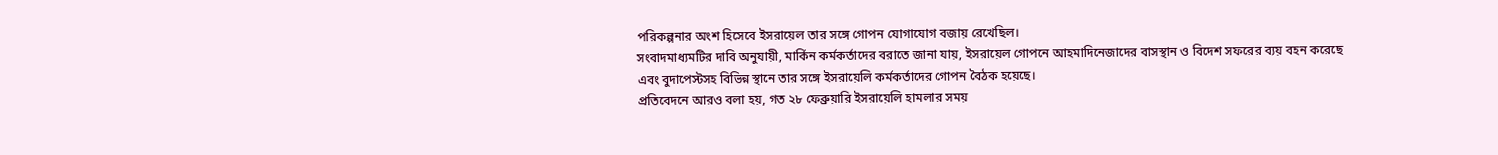পরিকল্পনার অংশ হিসেবে ইসরায়েল তার সঙ্গে গোপন যোগাযোগ বজায় রেখেছিল।
সংবাদমাধ্যমটির দাবি অনুযায়ী, মার্কিন কর্মকর্তাদের বরাতে জানা যায়, ইসরায়েল গোপনে আহমাদিনেজাদের বাসস্থান ও বিদেশ সফরের ব্যয় বহন করেছে এবং বুদাপেস্টসহ বিভিন্ন স্থানে তার সঙ্গে ইসরায়েলি কর্মকর্তাদের গোপন বৈঠক হয়েছে।
প্রতিবেদনে আরও বলা হয়, গত ২৮ ফেব্রুয়ারি ইসরায়েলি হামলার সময়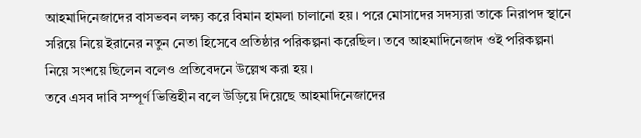আহমাদিনেজাদের বাসভবন লক্ষ্য করে বিমান হামলা চালানো হয়। পরে মোসাদের সদস্যরা তাকে নিরাপদ স্থানে সরিয়ে নিয়ে ইরানের নতুন নেতা হিসেবে প্রতিষ্ঠার পরিকল্পনা করেছিল। তবে আহমাদিনেজাদ ওই পরিকল্পনা নিয়ে সংশয়ে ছিলেন বলেও প্রতিবেদনে উল্লেখ করা হয়।
তবে এসব দাবি সম্পূর্ণ ভিত্তিহীন বলে উড়িয়ে দিয়েছে আহমাদিনেজাদের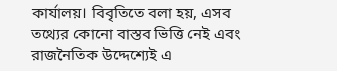কার্যালয়। বিবৃতিতে বলা হয়, এসব তথ্যের কোনো বাস্তব ভিত্তি নেই এবং রাজনৈতিক উদ্দেশ্যেই এ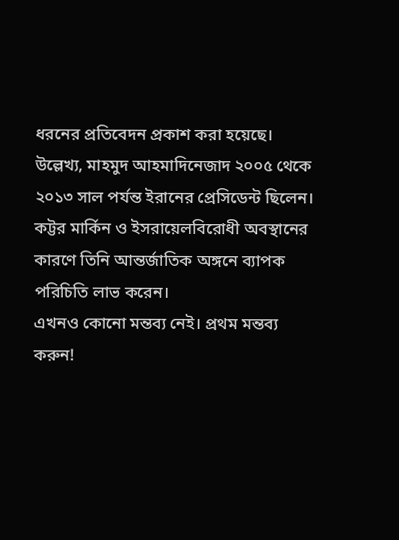ধরনের প্রতিবেদন প্রকাশ করা হয়েছে।
উল্লেখ্য, মাহমুদ আহমাদিনেজাদ ২০০৫ থেকে ২০১৩ সাল পর্যন্ত ইরানের প্রেসিডেন্ট ছিলেন। কট্টর মার্কিন ও ইসরায়েলবিরোধী অবস্থানের কারণে তিনি আন্তর্জাতিক অঙ্গনে ব্যাপক পরিচিতি লাভ করেন।
এখনও কোনো মন্তব্য নেই। প্রথম মন্তব্য করুন!